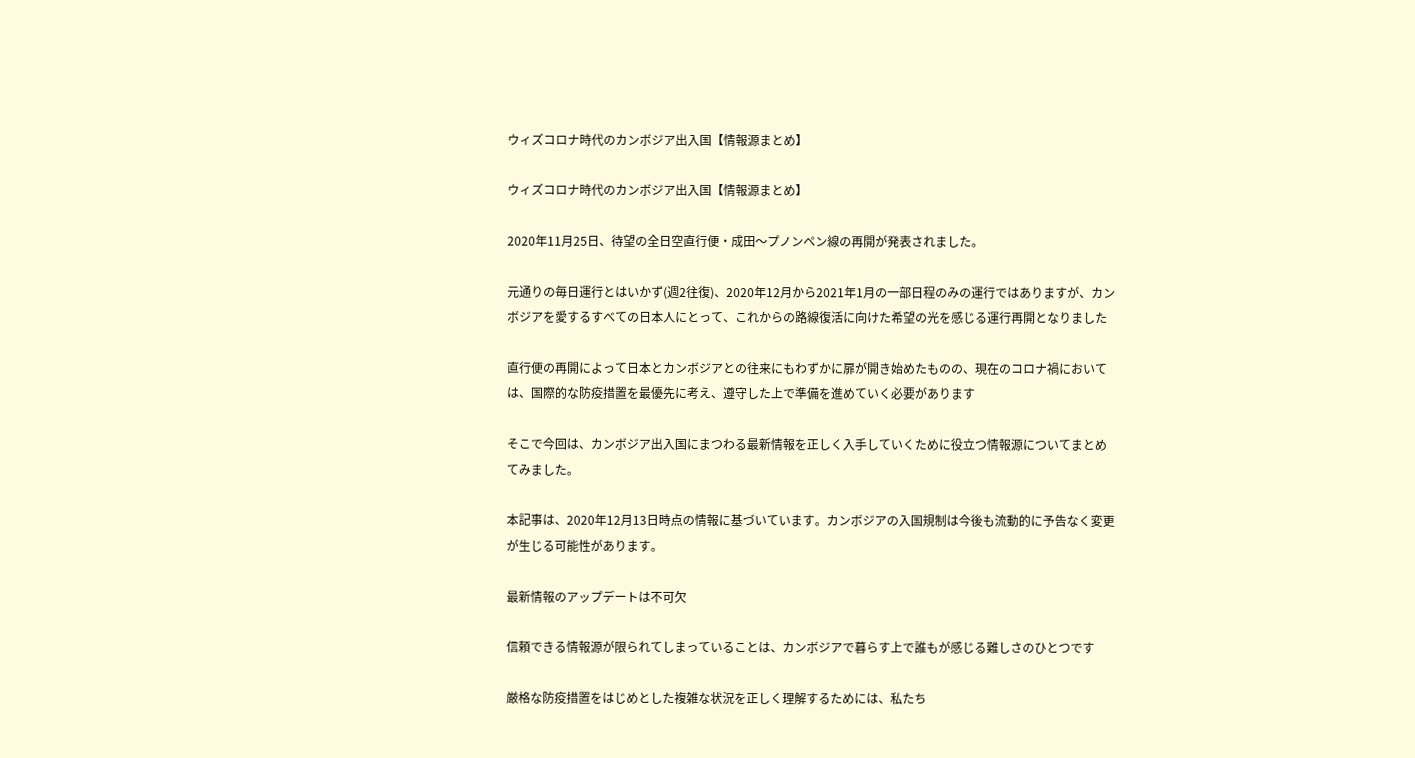ウィズコロナ時代のカンボジア出入国【情報源まとめ】

ウィズコロナ時代のカンボジア出入国【情報源まとめ】

2020年11月25日、待望の全日空直行便・成田〜プノンペン線の再開が発表されました。

元通りの毎日運行とはいかず(週2往復)、2020年12月から2021年1月の一部日程のみの運行ではありますが、カンボジアを愛するすべての日本人にとって、これからの路線復活に向けた希望の光を感じる運行再開となりました

直行便の再開によって日本とカンボジアとの往来にもわずかに扉が開き始めたものの、現在のコロナ禍においては、国際的な防疫措置を最優先に考え、遵守した上で準備を進めていく必要があります

そこで今回は、カンボジア出入国にまつわる最新情報を正しく入手していくために役立つ情報源についてまとめてみました。

本記事は、2020年12月13日時点の情報に基づいています。カンボジアの入国規制は今後も流動的に予告なく変更が生じる可能性があります。

最新情報のアップデートは不可欠

信頼できる情報源が限られてしまっていることは、カンボジアで暮らす上で誰もが感じる難しさのひとつです

厳格な防疫措置をはじめとした複雑な状況を正しく理解するためには、私たち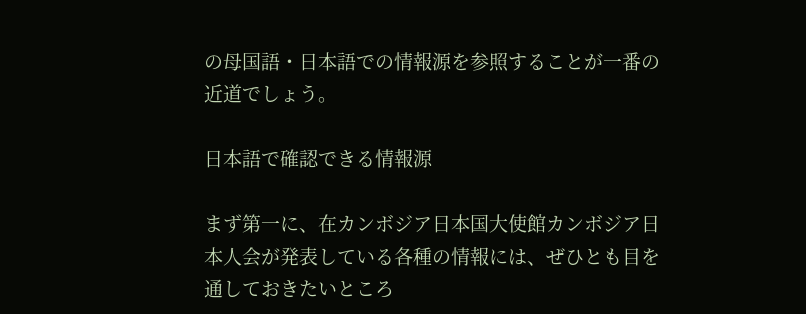の母国語・日本語での情報源を参照することが一番の近道でしょう。

日本語で確認できる情報源

まず第一に、在カンボジア日本国大使館カンボジア日本人会が発表している各種の情報には、ぜひとも目を通しておきたいところ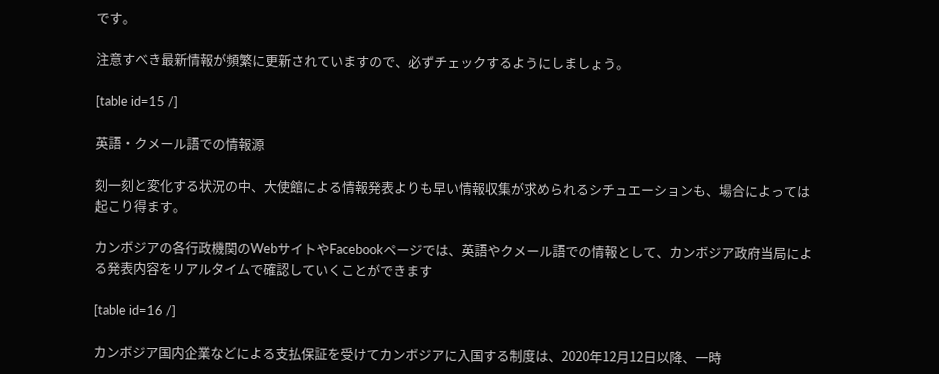です。

注意すべき最新情報が頻繁に更新されていますので、必ずチェックするようにしましょう。

[table id=15 /]

英語・クメール語での情報源

刻一刻と変化する状況の中、大使館による情報発表よりも早い情報収集が求められるシチュエーションも、場合によっては起こり得ます。

カンボジアの各行政機関のWebサイトやFacebookページでは、英語やクメール語での情報として、カンボジア政府当局による発表内容をリアルタイムで確認していくことができます

[table id=16 /]

カンボジア国内企業などによる支払保証を受けてカンボジアに入国する制度は、2020年12月12日以降、一時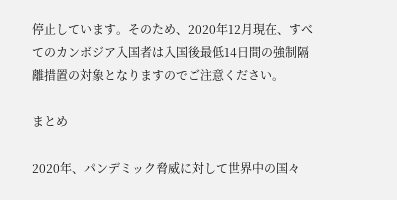停止しています。そのため、2020年12月現在、すべてのカンボジア入国者は入国後最低14日間の強制隔離措置の対象となりますのでご注意ください。

まとめ

2020年、パンデミック脅威に対して世界中の国々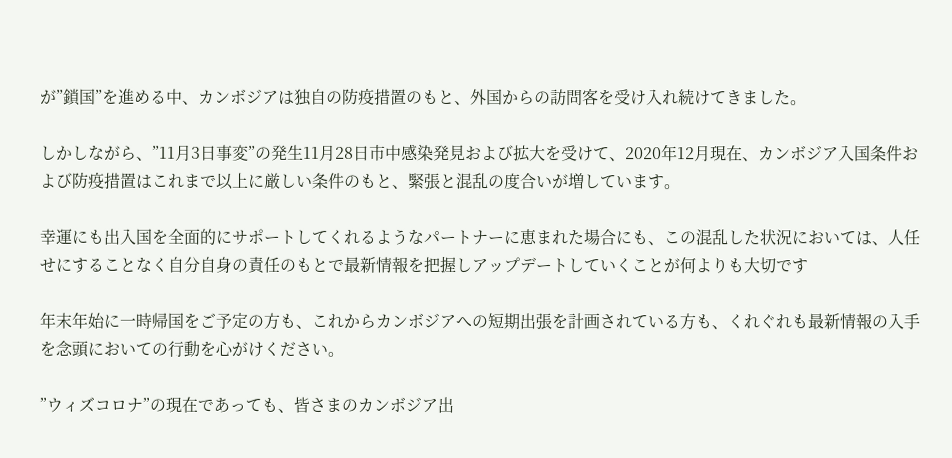が”鎖国”を進める中、カンボジアは独自の防疫措置のもと、外国からの訪問客を受け入れ続けてきました。

しかしながら、”11月3日事変”の発生11月28日市中感染発見および拡大を受けて、2020年12月現在、カンボジア入国条件および防疫措置はこれまで以上に厳しい条件のもと、緊張と混乱の度合いが増しています。

幸運にも出入国を全面的にサポートしてくれるようなパートナーに恵まれた場合にも、この混乱した状況においては、人任せにすることなく自分自身の責任のもとで最新情報を把握しアップデートしていくことが何よりも大切です

年末年始に一時帰国をご予定の方も、これからカンボジアへの短期出張を計画されている方も、くれぐれも最新情報の入手を念頭においての行動を心がけください。

”ウィズコロナ”の現在であっても、皆さまのカンボジア出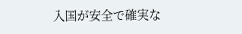入国が安全で確実な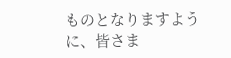ものとなりますように、皆さま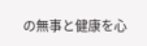の無事と健康を心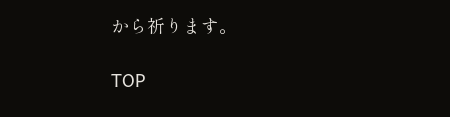から祈ります。

TOP